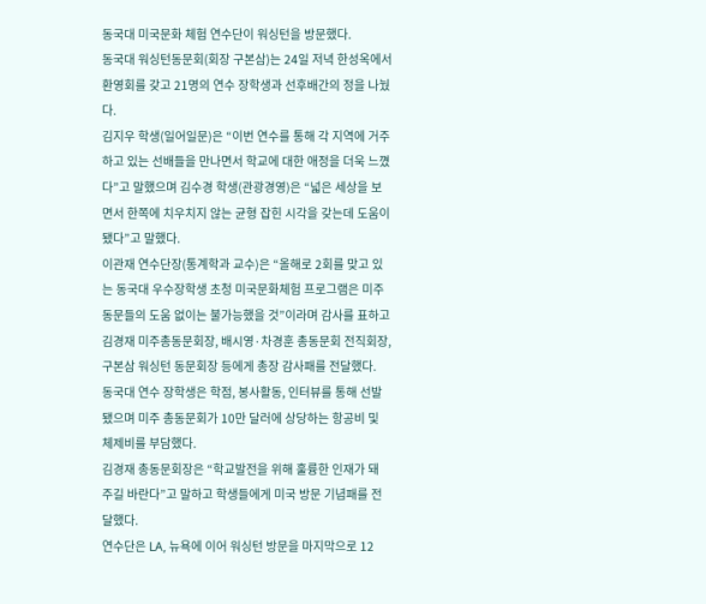동국대 미국문화 체험 연수단이 워싱턴을 방문했다.
동국대 워싱턴동문회(회장 구본삼)는 24일 저녁 한성옥에서 환영회를 갖고 21명의 연수 장학생과 선후배간의 정을 나눴다.
김지우 학생(일어일문)은 “이번 연수를 통해 각 지역에 거주하고 있는 선배들을 만나면서 학교에 대한 애정을 더욱 느꼈다”고 말했으며 김수경 학생(관광경영)은 “넓은 세상을 보면서 한쪽에 치우치지 않는 균형 잡힌 시각을 갖는데 도움이 됐다”고 말했다.
이관재 연수단장(통계학과 교수)은 “올해로 2회를 맞고 있는 동국대 우수장학생 초청 미국문화체험 프로그램은 미주 동문들의 도움 없이는 불가능했을 것”이라며 감사를 표하고 김경재 미주총동문회장, 배시영·차경훈 총동문회 전직회장, 구본삼 워싱턴 동문회장 등에게 총장 감사패를 전달했다.
동국대 연수 장학생은 학점, 봉사활동, 인터뷰를 통해 선발됐으며 미주 총동문회가 10만 달러에 상당하는 항공비 및 체제비를 부담했다.
김경재 총동문회장은 “학교발전을 위해 훌륭한 인재가 돼 주길 바란다”고 말하고 학생들에게 미국 방문 기념패를 전달했다.
연수단은 LA, 뉴욕에 이어 워싱턴 방문을 마지막으로 12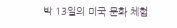박 13일의 미국 문화 체험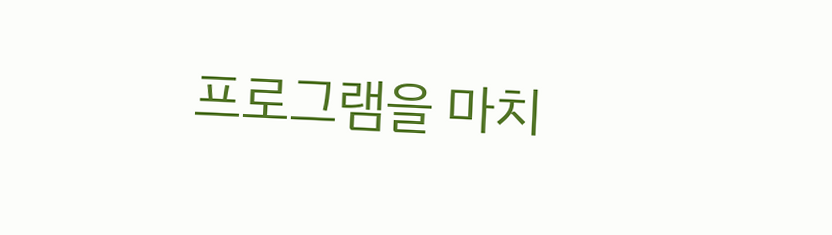프로그램을 마치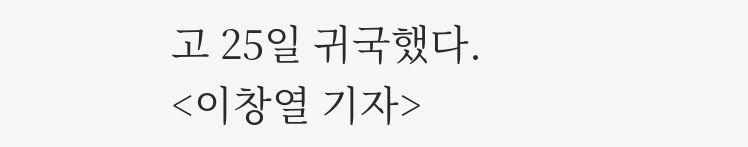고 25일 귀국했다.
<이창열 기자>